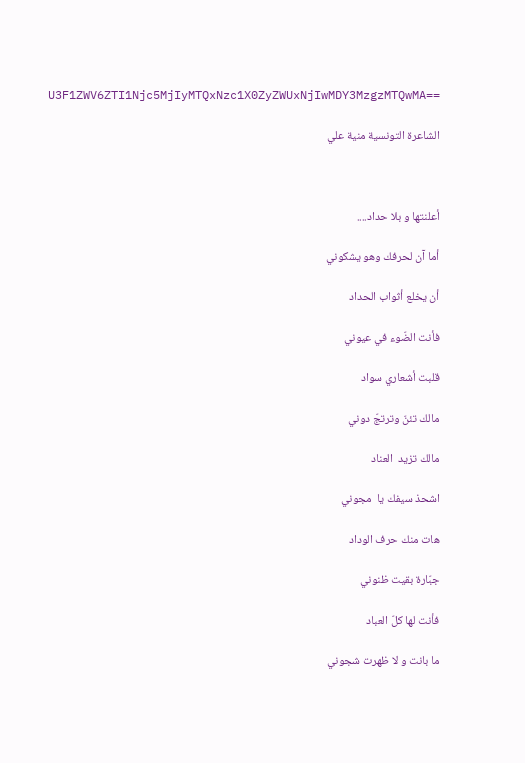U3F1ZWV6ZTI1Njc5MjIyMTQxNzc1X0ZyZWUxNjIwMDY3MzgzMTQwMA==

الشاعرة التونسية منية علي



أعلنتها و بلا حداد....

أما آن لحرفك وهو يشكوني

أن يخلع أثواب الحداد

فأنت الضّوء في عيوني

قلبت أشعاري سواد

مالك تئنّ وترتجّ دوني

مالك تزيد  العناد

اشحذ سيفك يا  مجوني

هات منك حرف الوداد

جبّارة بقيت ظنوني

فأنت لها كلّ العباد

ما بانت و لا ظهرت شجوني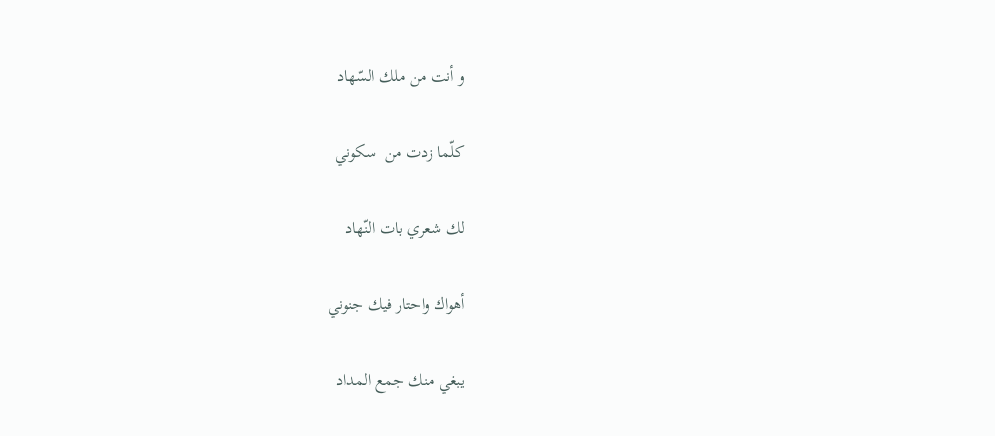و أنت من ملك السّهاد

كلّما زدت من  سكوني

لك شعري بات النّهاد

أهواك واحتار فيك جنوني

يبغي منك جمع المداد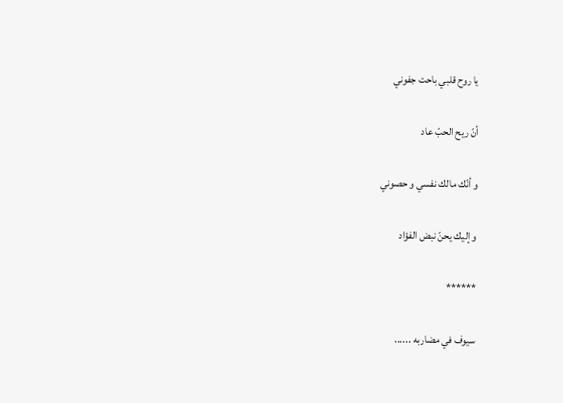يا روح قلبي باحت جفوني

أنّ ريح الحبّ عاد

و أنّك مالك نفسي و حصوني

و إليك يحنّ نبض الفؤاد

******

سيوف في مضاربه ......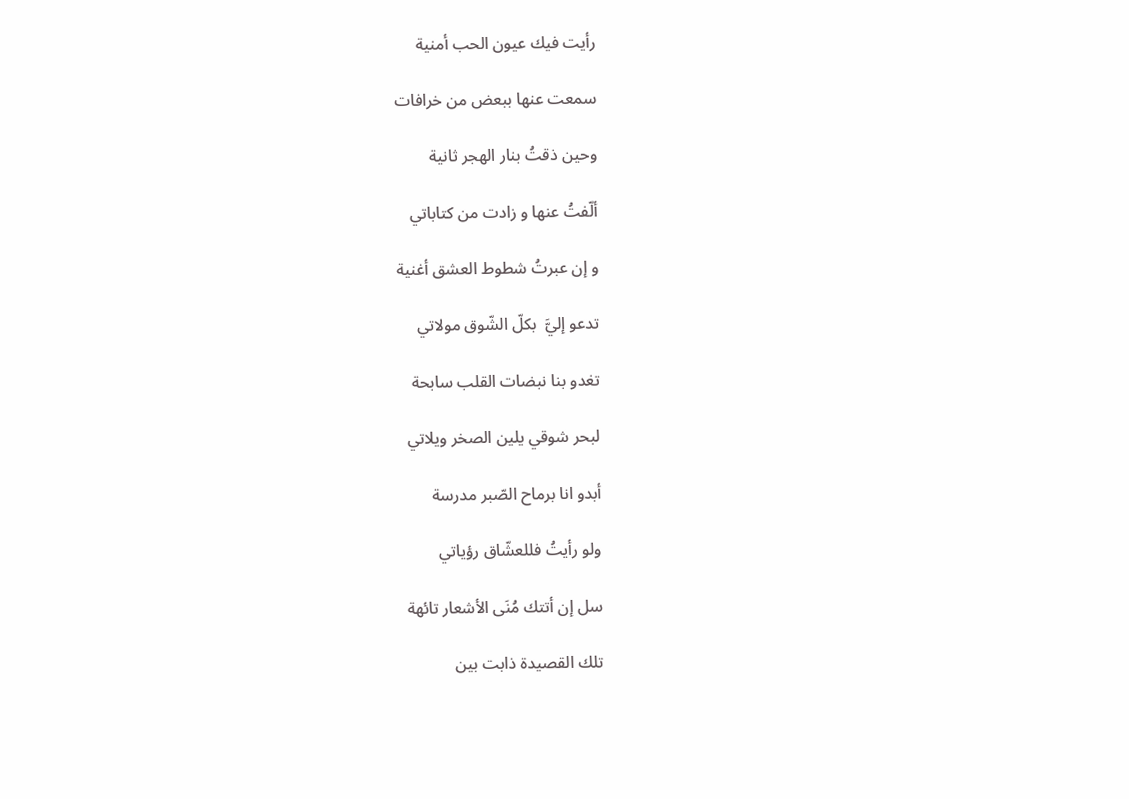رأيت فيك عيون الحب أمنية

سمعت عنها ببعض من خرافات

وحين ذقتُ بنار الهجر ثانية

ألّفتُ عنها و زادت من كتاباتي

و إن عبرتُ شطوط العشق أغنية

تدعو إليَّ  بكلّ الشّوق مولاتي

تغدو بنا نبضات القلب سابحة

لبحر شوقي يلين الصخر ويلاتي

أبدو انا برماح الصّبر مدرسة

ولو رأيتُ فللعشّاق رؤياتي

سل إن أتتك مُنَى الأشعار تائهة

تلك القصيدة ذابت بين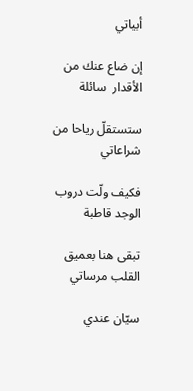أبياتي

إن ضاع عنك من الأقدار  سائلة

ستستقلّ رياحا من شراعاتي

فكيف ولّت دروب الوجد قاطبة

تبقى هنا بعميق القلب مرساتي

سيّان عندي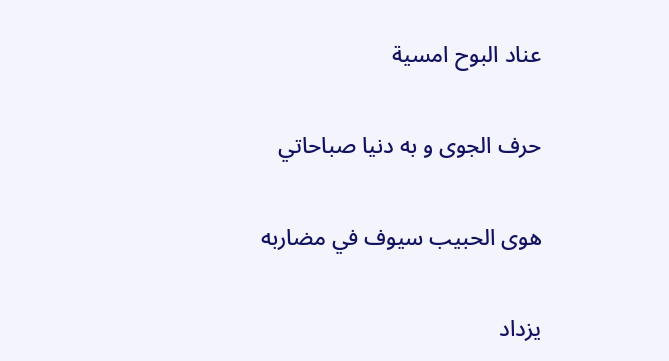عناد البوح امسية

حرف الجوى و به دنيا صباحاتي

هوى الحبيب سيوف في مضاربه

يزداد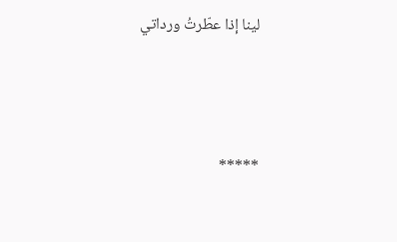لينا إذا عطّرتُ ورداتي



*****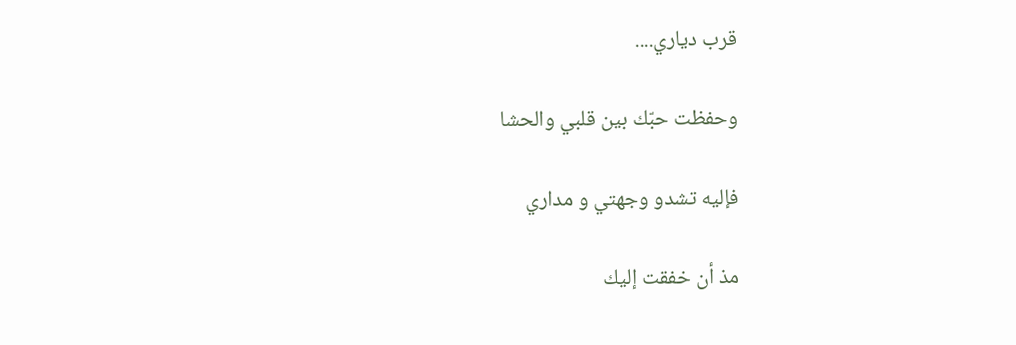قرب دياري....

وحفظت حبّك بين قلبي والحشا

فإليه تشدو وجهتي و مداري

مذ أن خفقت إليك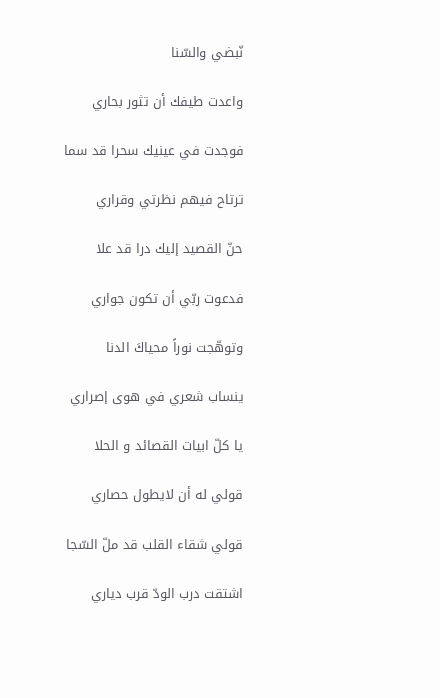نّبضي والسّنا

واعدت طيفك أن تثور بحاري

فوجدت في عينيك سحرا قد سما

ترتاح فيهم نظرتي وقراري

حنّ القصيد إليك درا قد علا

فدعوت ربّي أن تكون جواري

وتوهّجت نوراً محياكَ الدنا

ينساب شعري في هوى إصراري

يا كلّ ابيات القصائد و الحلا

قولي له أن لايطول حصاري

قولي شقاء القلب قد ملّ السّجا

اشتقت درب الودّ قرب دياري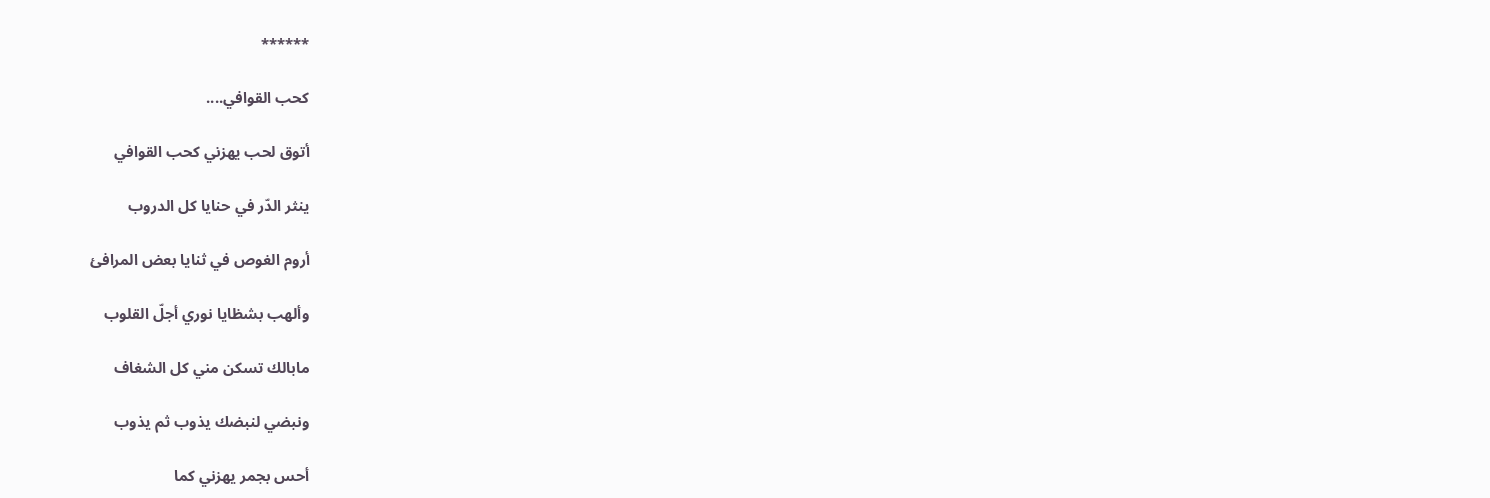******

كحب القوافي....

أتوق لحب يهزني كحب القوافي

ينثر الدّر في حنايا كل الدروب

أروم الغوص في ثنايا بعض المرافئ

وألهب بشظايا نوري أجلّ القلوب

مابالك تسكن مني كل الشغاف

ونبضي لنبضك يذوب ثم يذوب

أحس بجمر يهزني كما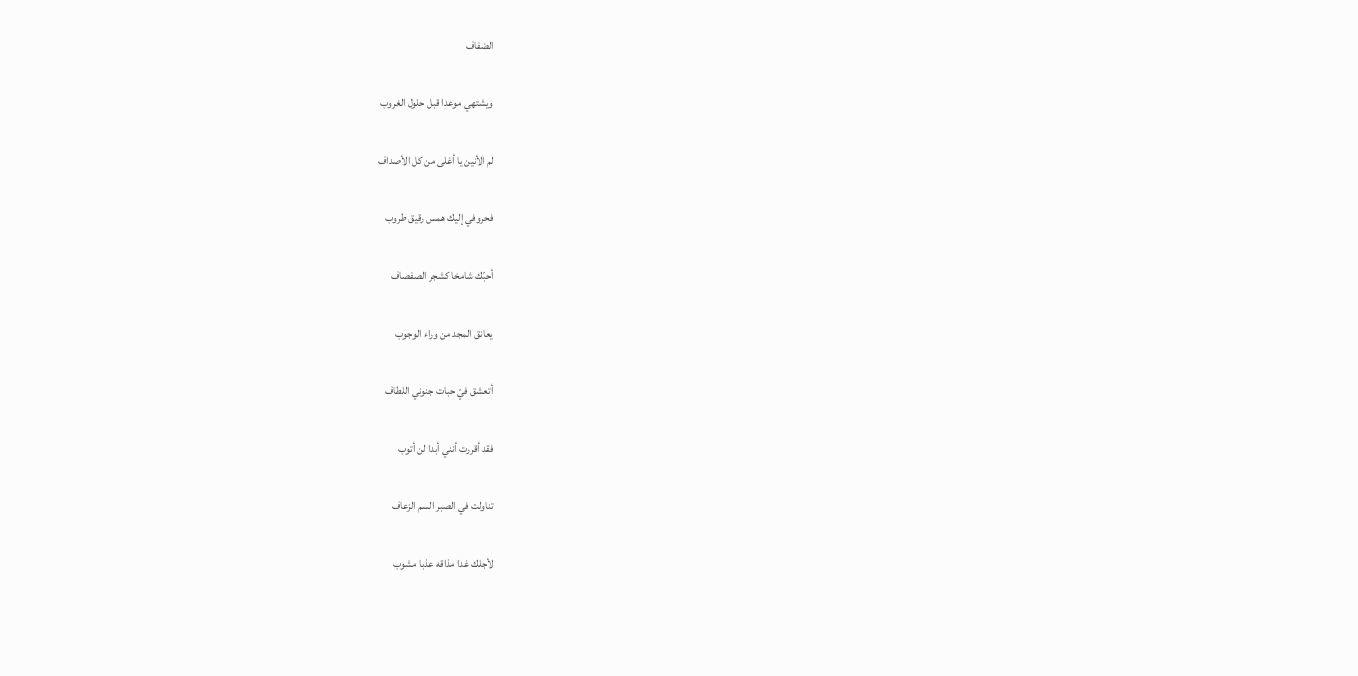الضفاف

ويشتهي موعدا قبل حلول الغروب

لم الأنين يا أغلى من كل الأصداف

فحروفي إليك همس رقيق طروب

أحبّك شامخا كشجر الصفصاف

يعانق المجد من وراء الوجوب

أتعشق فيّ حبات جنوني اللطاف

فقد أقررت أنني أبدا لن أتوب

تناولت في الصبر السم الزعاف

لأجلك غدا مذاقه عذبا مشوب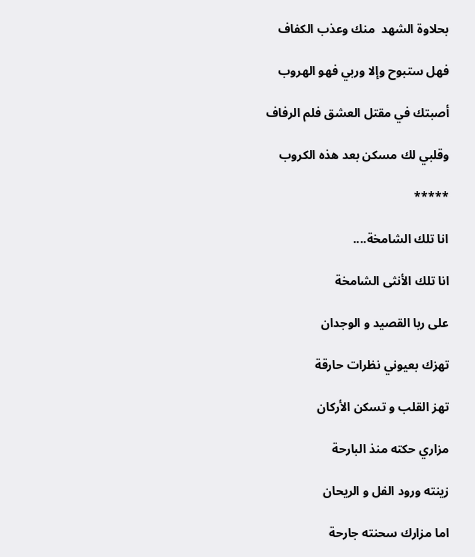بحلاوة الشهد  منك وعذب الكفاف

فهل ستبوح وإلا وربي فهو الهروب

أصبتك في مقتل العشق فلم الرفاف

وقلبي لك مسكن بعد هذه الكروب

*****

انا تلك الشامخة....

انا تلك الأنثى الشامخة

على ربا القصيد و الوجدان

تهزك بعيوني نظرات حارقة

تهز القلب و تسكن الأركان

مزاري حكته منذ البارحة

زينته ورود الفل و الريحان

اما مزارك سحنته جارحة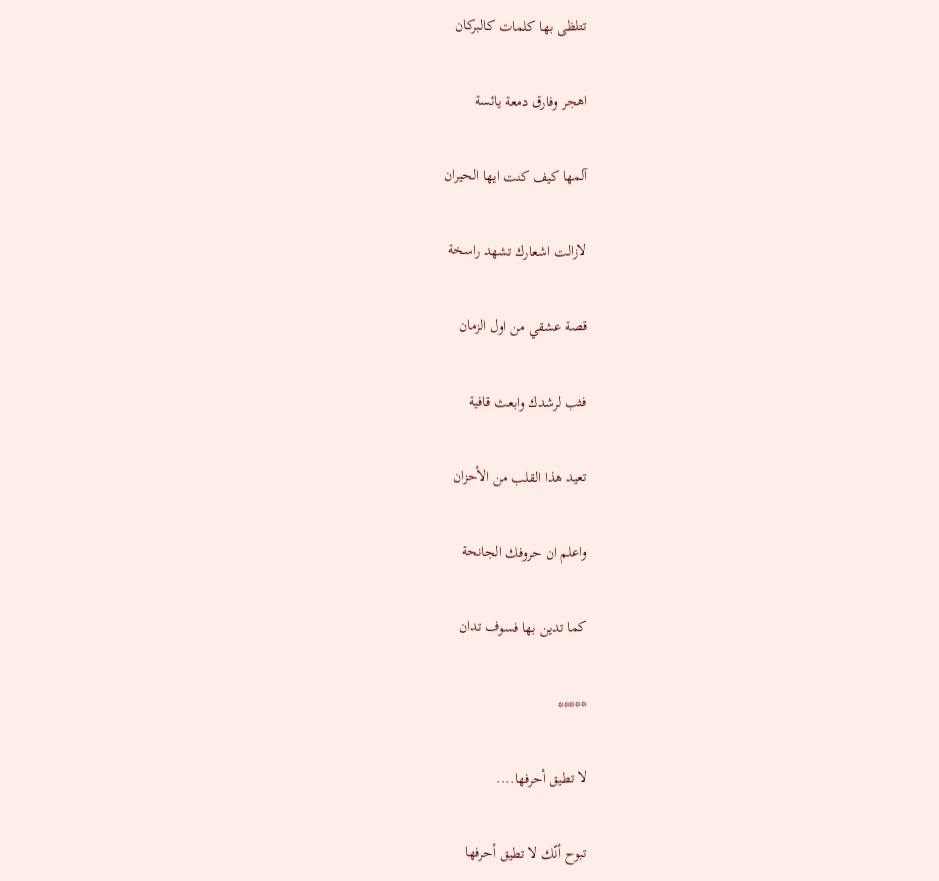تتلظى بها كلمات كالبركان

اهجر وفارق دمعة يائسة

آلمها كيف كنت ايها الحيران

لازالت اشعارك تشهد راسخة

قصة عشقي من اول الزمان

فثب لرشدك وابعث قافية

تعيد هذا القلب من الأحزان

واعلم ان حروفك الجانحة

كما تدين بها فسوف تدان

*****

لا تطيق أحرفها....

تبوح أنّك لا تطيق أحرفها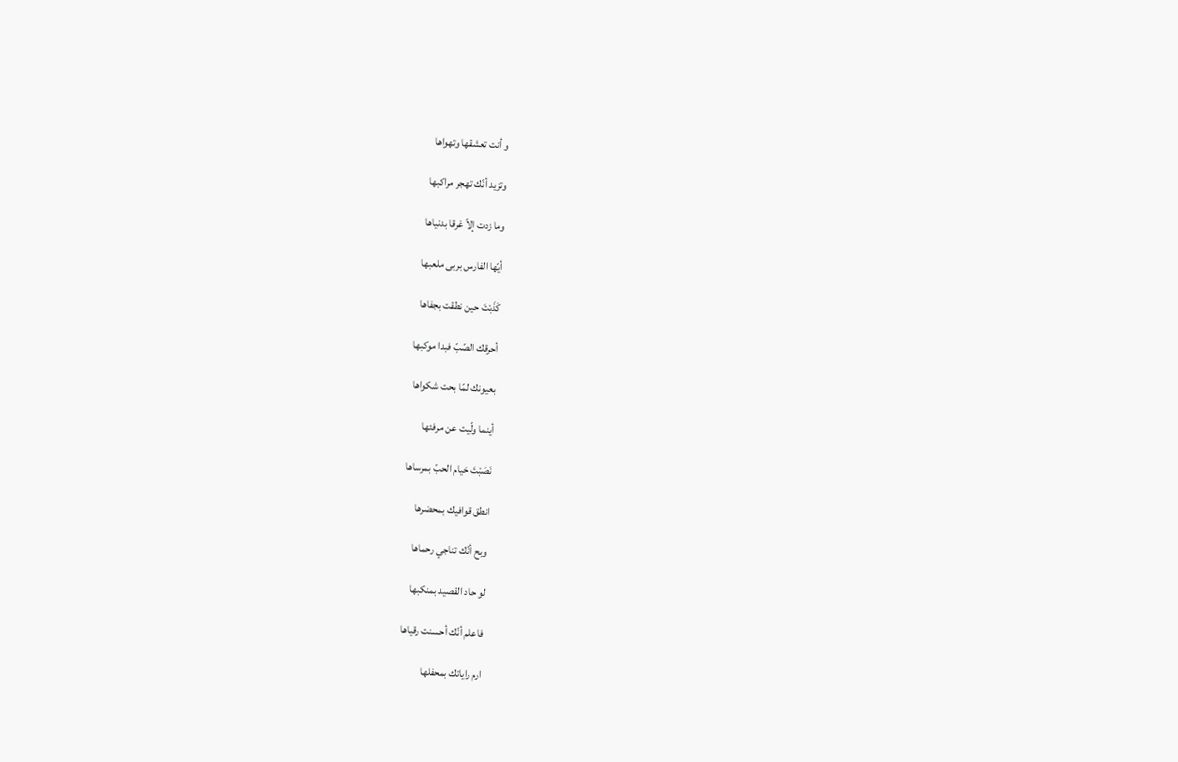و أنت تعشقها وتهواها

وتزيد أنّك تهجر مراكبها

وما زدت إلاّ غرقا بدنياها

أيّها الفارس بربى ملعبها

كَذَبْتَ حين نطقت بجفاها

أحرقك الصّبّ فبدا موكبها

بعيونك لمّا بحت شكواها

أينما ولّيت عن مرفئها

نَصَبْتَ خيام الحبّ بمرساها

انطق قوافيك بمحضرها

وبح أنّك تناجي رحماها

لو حاد القصيد بمنكبها

فاعلم أنّك أحسنت رقياها

ارم راياتك بمحفلها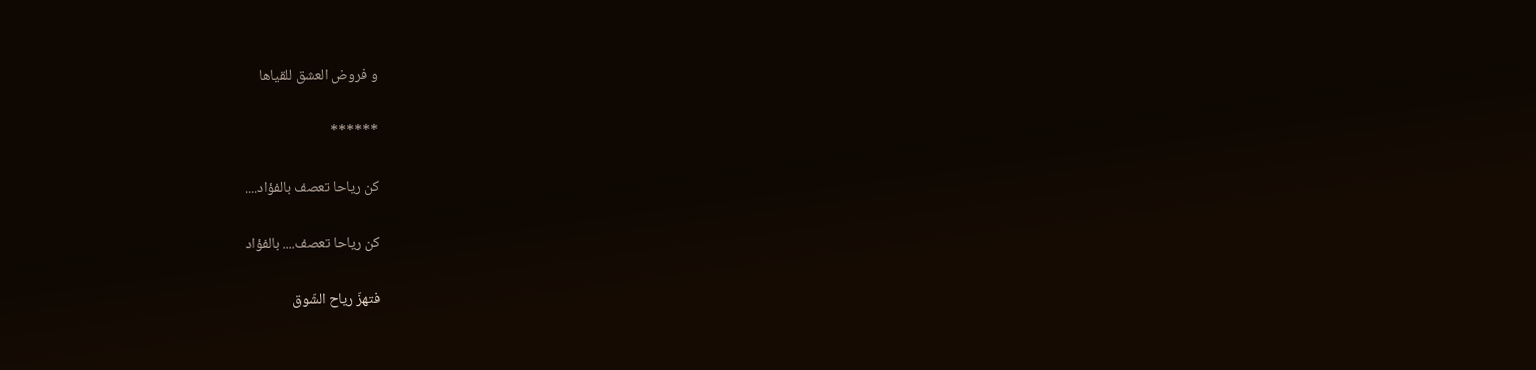و فروض العشق للقياها

******

كن رياحا تعصف بالفؤاد....

كن رياحا تعصف.... بالفؤاد

فتهزّ رياح الشّوق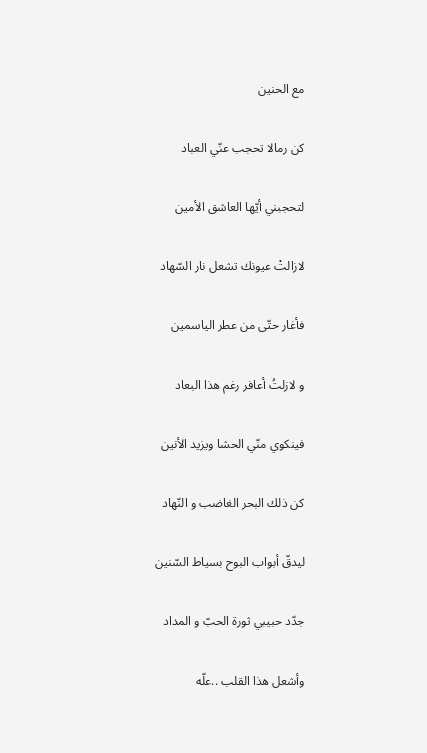مع الحنين

كن رمالا تحجب عنّي العباد

لتحجبني أيّها العاشق الأمين

لازالتْ عيونك تشعل نار السّهاد

فأغار حتّى من عطر الياسمين

و لازلتُ أعافر رغم هذا البعاد

فينكوي منّي الحشا ويزيد الأنين

كن ذلك البحر الغاضب و النّهاد

ليدقّ أبواب البوح بسياط السّنين

جدّد حبيبي ثورة الحبّ و المداد

وأشعل هذا القلب ..علّه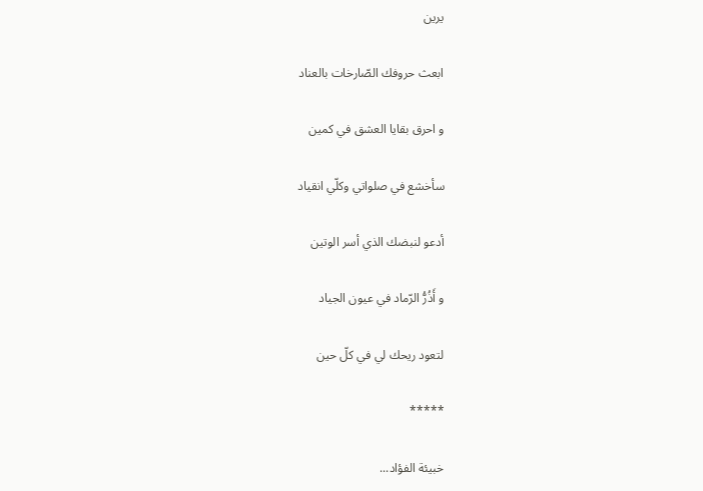يرين

ابعث حروفك الصّارخات بالعناد

و احرق بقايا العشق في كمين

سأخشع في صلواتي وكلّي انقياد

أدعو لنبضك الذي أسر الوتين

و أَذُرُّ الرّماد في عيون الجياد

لتعود ريحك لي في كلّ حين

*****

خبيئة الفؤاد...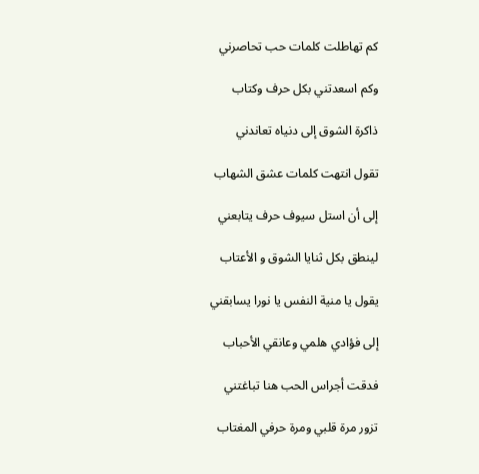كم تهاطلت كلمات حب تحاصرني

وكم اسعدتني بكل حرف وكتاب

ذاكرة الشوق إلى دنياه تعاندني

تقول انتهت كلمات عشق الشهاب

إلى أن استل سيوف حرف يتابعني

لينطق بكل ثنايا الشوق و الأعتاب

يقول يا منية النفس يا نورا يسابقني

إلى فؤادي هلمي وعانقي الأحباب

فدقت أجراس الحب هنا تباغتني

تزور مرة قلبي ومرة حرفي المغتاب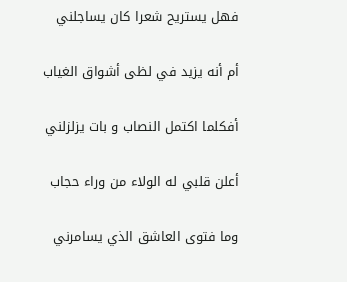فهل يستريح شعرا كان يساجلني

أم أنه يزيد في لظى أشواق الغياب

أفكلما اكتمل النصاب و بات يزلزلني

أعلن قلبي له الولاء من وراء حجاب

وما فتوى العاشق الذي يسامرني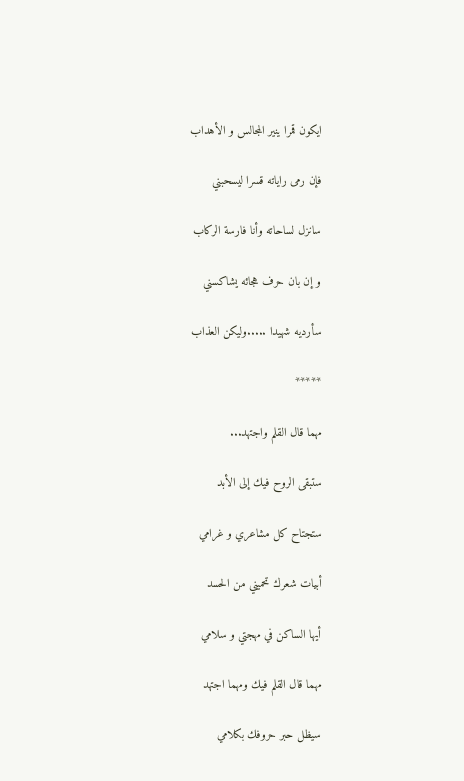ايكون قمرا ينير المجالس و الأهداب

فإن رمى راياته قسرا ليسحبني

سانزل لساحاته وأنا فارسة الركاب

و إن بان حرف هجائه يشاكسني

سأرديه شهيدا .....وليكن العذاب

*****

مهما قال القلم واجتهد...

ستبقى الروح فيك إلى الأبد

ستجتاح كل مشاعري و غرامي

أبيات شعرك تحميني من الحسد

أيها الساكن في مهجتي و سلامي

مهما قال القلم فيك ومهما اجتهد

سيظل حبر حروفك بكلامي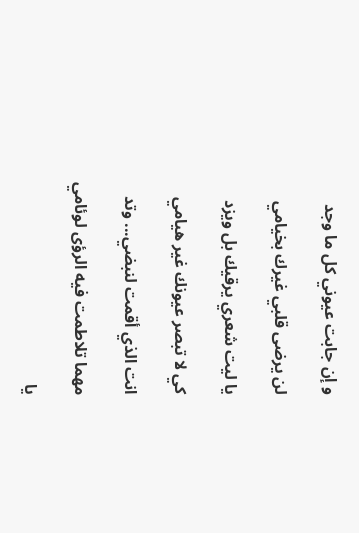و إن جابت عيوني كل ما وجد

لن يرضى قلبي غيرك بخيامي

يا ليت شعري يرقيك بل ويزد

كي لا تبصر عيونك غير هيامي

انت الذي أقمت لنبضي... وتد

مهما تلاطمت فيه الرؤى لوئامي

يا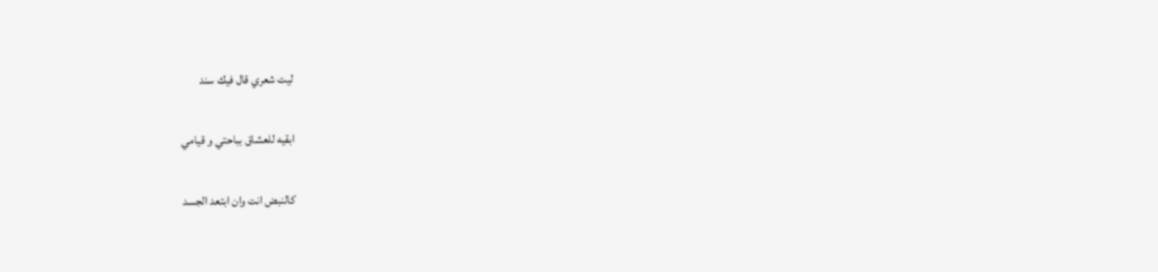ليت شعري قال فيك سند

ابقيه للعشاق بباحتي و قيامي

كالنبض انت وان ابتعد الجسد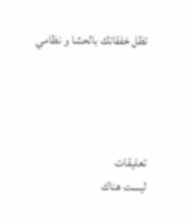تظل خفقاتك بالحشا و نظامي




تعليقات
ليست هناك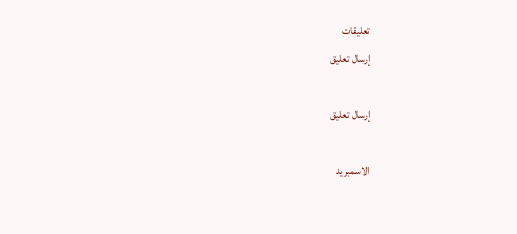تعليقات
إرسال تعليق

إرسال تعليق

الاسمبريد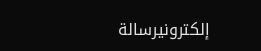إلكترونيرسالة